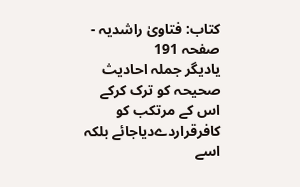کتاب: فتاویٰ راشدیہ - صفحہ 191
یادیگر جملہ احادیث صحیحہ کو ترک کرکے اس کے مرتکب کو کافرقراردےدیاجائے بلکہ اسے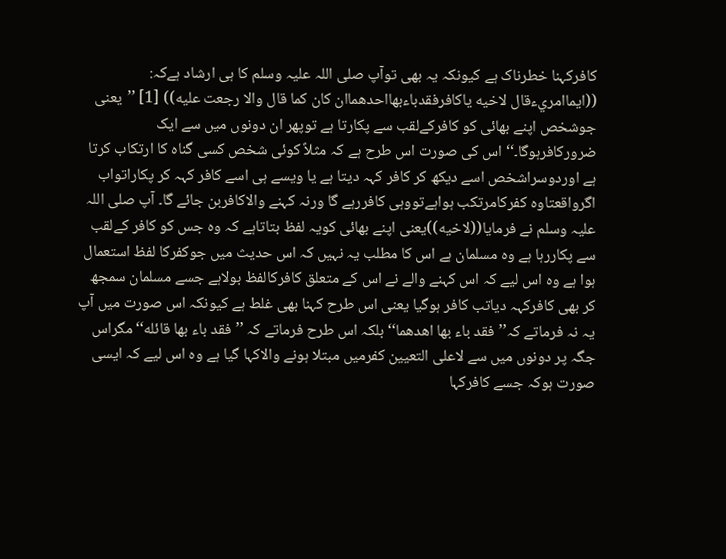کافرکہنا خطرناک ہے کیونکہ یہ بھی توآپ صلی اللہ علیہ وسلم کا ہی ارشاد ہےکہ: ((ايماامريءقال لاخيه ياكافرفقدباءبهااحدهماان كان كما قال والا رجعت عليه)) [1] ’’یعنی جوشخص اپنے بھائی کو کافرکےلقب سے پکارتا ہے توپھر ان دونوں میں سے ایک ضرورکافرہوگا۔‘‘ اس کی صورت اس طرح ہے کہ مثلاً کوئی شخص کسی گناہ کا ارتکاب کرتا ہے اوردوسراشخص اسے دیکھ کر کافر کہہ دیتا ہے یا ویسے ہی اسے کافر کہہ کر پکاراتواب اگرواقعتاوہ کفرکامرتکب ہواہےتووہی کافررہے گا ورنہ کہنے والاکافربن جائے گا۔ آپ صلی اللہ علیہ وسلم نے فرمایا((لاخيه))یعنی اپنے بھائی کویہ لفظ بتاتاہے کہ وہ جس کو کافر کےلقب سے پکاررہا ہے وہ مسلمان ہے اس کا مطلب یہ نہیں کہ اس حدیث میں جوکفرکا لفظ استعمال ہوا ہے وہ اس لیے کہ اس کہنے والے نے اس کے متعلق کافرکالفظ بولاہے جسے مسلمان سمجھ کر بھی کافرکہہ دیاتب کافر ہوگیا یعنی اس طرح کہنا بھی غلط ہے کیونکہ اس صورت میں آپ یہ نہ فرماتے کہ’’فقد باء بها اهدهما‘‘بلکہ اس طرح فرماتے کہ ’’فقد باء بها قائله‘‘مگراس جگہ پر دونوں میں سے لاعلی التعیین کفرمیں مبتلا ہونے والاکہا گیا ہے وہ اس لیے کہ ایسی صورت ہوکہ جسے کافرکہا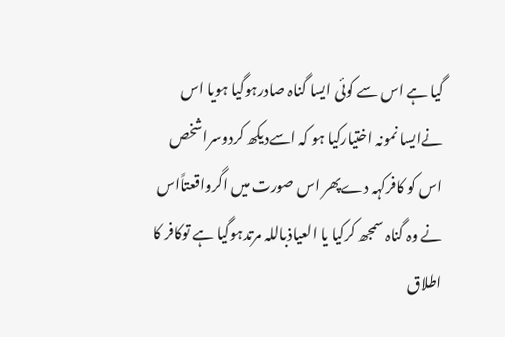گیا ہے اس سے کوئی ایسا گناہ صادرہوگیا ہویا اس نےایسا نمونہ اختیارکیا ہو کہ اسےدیکھ کردوسراشخص اس کو کافرکہہ دےپھر اس صورت میں اگرواقعتاًاس نے وہ گناہ سمجھ کرکیا یا العیاذباللہ مرتدہوگیا ہے توکافر کا اطلاق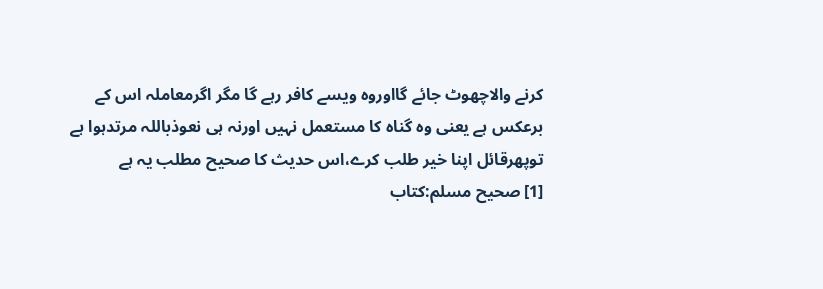کرنے والاچھوٹ جائے گااوروہ ویسے کافر رہے گا مگر اگرمعاملہ اس کے برعکس ہے یعنی وہ گناہ کا مستعمل نہیں اورنہ ہی نعوذباللہ مرتدہوا ہے توپھرقائل اپنا خیر طلب کرے،اس حدیث کا صحیح مطلب یہ ہے
[1] صحيح مسلم:كتاب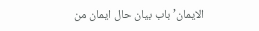الايمان’باب بيان حال ايمان من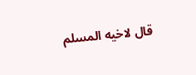قال لاخيه المسلم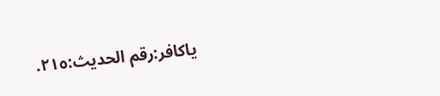ياكافر:رقم الحديث:٢١٥.